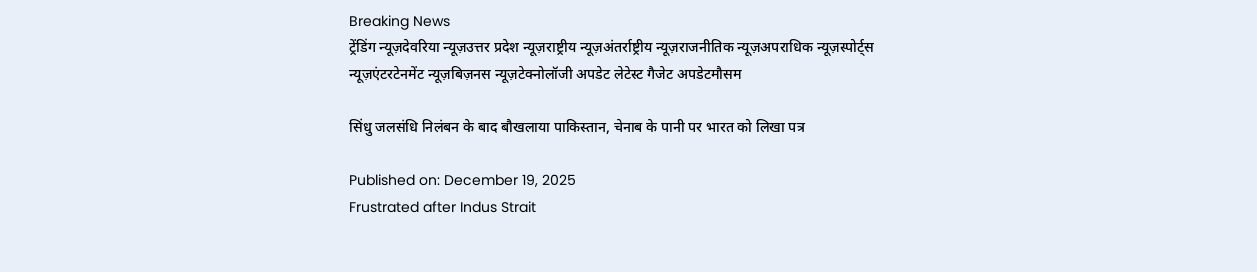Breaking News
ट्रेंडिंग न्यूज़देवरिया न्यूज़उत्तर प्रदेश न्यूज़राष्ट्रीय न्यूज़अंतर्राष्ट्रीय न्यूज़राजनीतिक न्यूज़अपराधिक न्यूज़स्पोर्ट्स न्यूज़एंटरटेनमेंट न्यूज़बिज़नस न्यूज़टेक्नोलॉजी अपडेट लेटेस्ट गैजेट अपडेटमौसम

सिंधु जलसंधि निलंबन के बाद बौखलाया पाकिस्तान, चेनाब के पानी पर भारत को लिखा पत्र

Published on: December 19, 2025
Frustrated after Indus Strait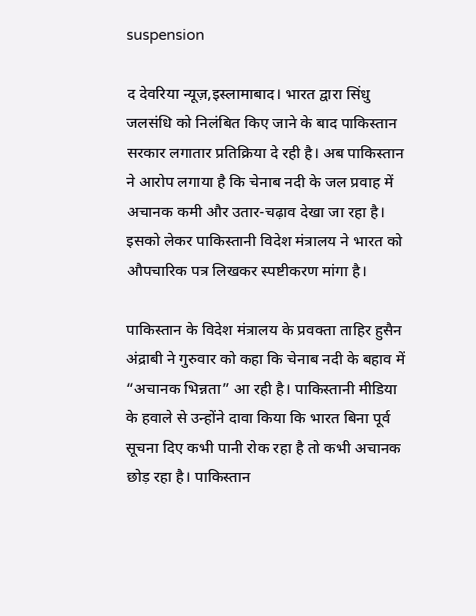suspension

द देवरिया न्यूज़,इस्लामाबाद। भारत द्वारा सिंधु जलसंधि को निलंबित किए जाने के बाद पाकिस्तान सरकार लगातार प्रतिक्रिया दे रही है। अब पाकिस्तान ने आरोप लगाया है कि चेनाब नदी के जल प्रवाह में अचानक कमी और उतार-चढ़ाव देखा जा रहा है। इसको लेकर पाकिस्तानी विदेश मंत्रालय ने भारत को औपचारिक पत्र लिखकर स्पष्टीकरण मांगा है।

पाकिस्तान के विदेश मंत्रालय के प्रवक्ता ताहिर हुसैन अंद्राबी ने गुरुवार को कहा कि चेनाब नदी के बहाव में “अचानक भिन्नता” आ रही है। पाकिस्तानी मीडिया के हवाले से उन्होंने दावा किया कि भारत बिना पूर्व सूचना दिए कभी पानी रोक रहा है तो कभी अचानक छोड़ रहा है। पाकिस्तान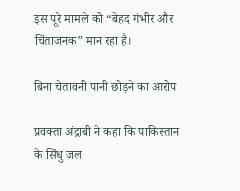इस पूरे मामले को “बेहद गंभीर और चिंताजनक” मान रहा है।

बिना चेतावनी पानी छोड़ने का आरोप

प्रवक्ता अंद्राबी ने कहा कि पाकिस्तान के सिंधु जल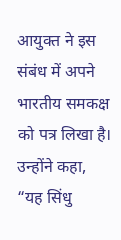आयुक्त ने इस संबंध में अपने भारतीय समकक्ष को पत्र लिखा है।
उन्होंने कहा,
“यह सिंधु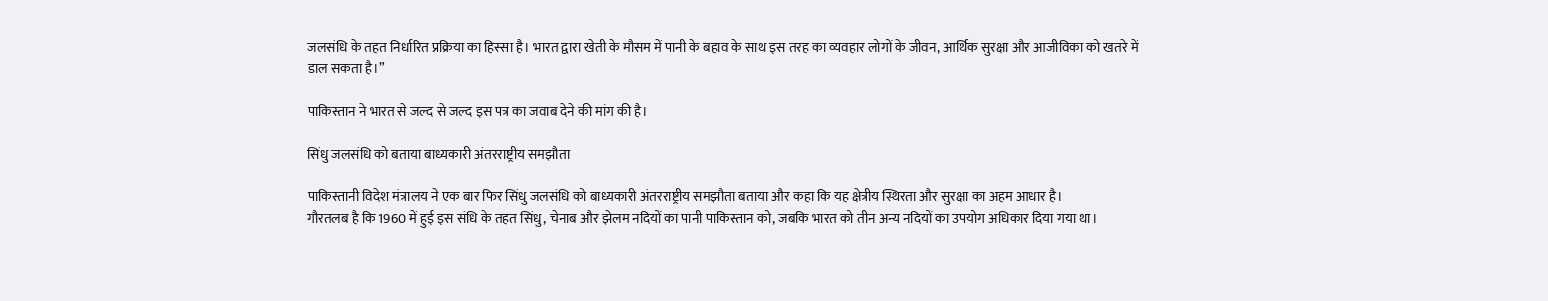जलसंधि के तहत निर्धारित प्रक्रिया का हिस्सा है। भारत द्वारा खेती के मौसम में पानी के बहाव के साथ इस तरह का व्यवहार लोगों के जीवन, आर्थिक सुरक्षा और आजीविका को खतरे में डाल सकता है।”

पाकिस्तान ने भारत से जल्द से जल्द इस पत्र का जवाब देने की मांग की है।

सिंधु जलसंधि को बताया बाध्यकारी अंतरराष्ट्रीय समझौता

पाकिस्तानी विदेश मंत्रालय ने एक बार फिर सिंधु जलसंधि को बाध्यकारी अंतरराष्ट्रीय समझौता बताया और कहा कि यह क्षेत्रीय स्थिरता और सुरक्षा का अहम आधार है।
गौरतलब है कि 1960 में हुई इस संधि के तहत सिंधु, चेनाब और झेलम नदियों का पानी पाकिस्तान को, जबकि भारत को तीन अन्य नदियों का उपयोग अधिकार दिया गया था।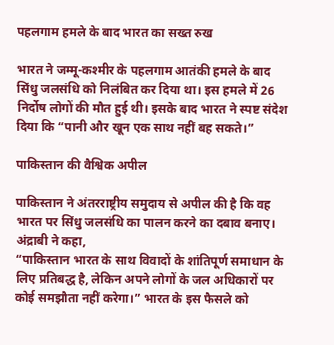पहलगाम हमले के बाद भारत का सख्त रुख

भारत ने जम्मू-कश्मीर के पहलगाम आतंकी हमले के बाद सिंधु जलसंधि को निलंबित कर दिया था। इस हमले में 26 निर्दोष लोगों की मौत हुई थी। इसके बाद भारत ने स्पष्ट संदेश दिया कि “पानी और खून एक साथ नहीं बह सकते।”

पाकिस्तान की वैश्विक अपील

पाकिस्तान ने अंतरराष्ट्रीय समुदाय से अपील की है कि वह भारत पर सिंधु जलसंधि का पालन करने का दबाव बनाए।
अंद्राबी ने कहा,
“पाकिस्तान भारत के साथ विवादों के शांतिपूर्ण समाधान के लिए प्रतिबद्ध है, लेकिन अपने लोगों के जल अधिकारों पर कोई समझौता नहीं करेगा।” भारत के इस फैसले को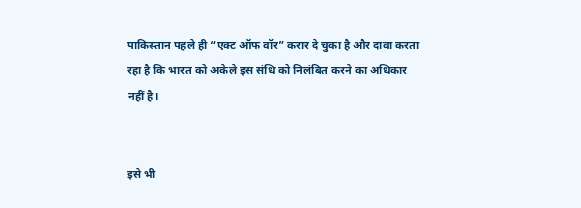पाकिस्तान पहले ही “एक्ट ऑफ वॉर” करार दे चुका है और दावा करता रहा है कि भारत को अकेले इस संधि को निलंबित करने का अधिकार नहीं है।


इसे भी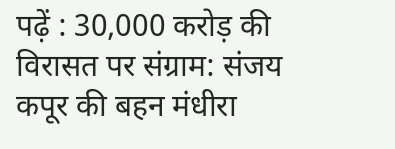पढ़ें : 30,000 करोड़ की विरासत पर संग्राम: संजय कपूर की बहन मंधीरा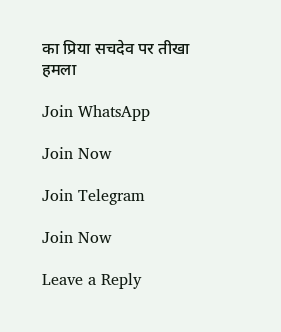का प्रिया सचदेव पर तीखा हमला

Join WhatsApp

Join Now

Join Telegram

Join Now

Leave a Reply